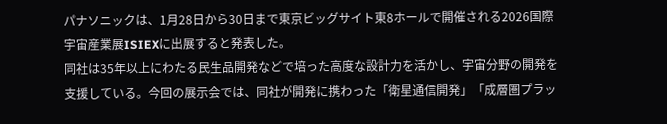パナソニックは、1月28日から30日まで東京ビッグサイト東8ホールで開催される2026国際宇宙産業展ISIEXに出展すると発表した。
同社は35年以上にわたる民生品開発などで培った高度な設計力を活かし、宇宙分野の開発を支援している。今回の展示会では、同社が開発に携わった「衛星通信開発」「成層圏プラッ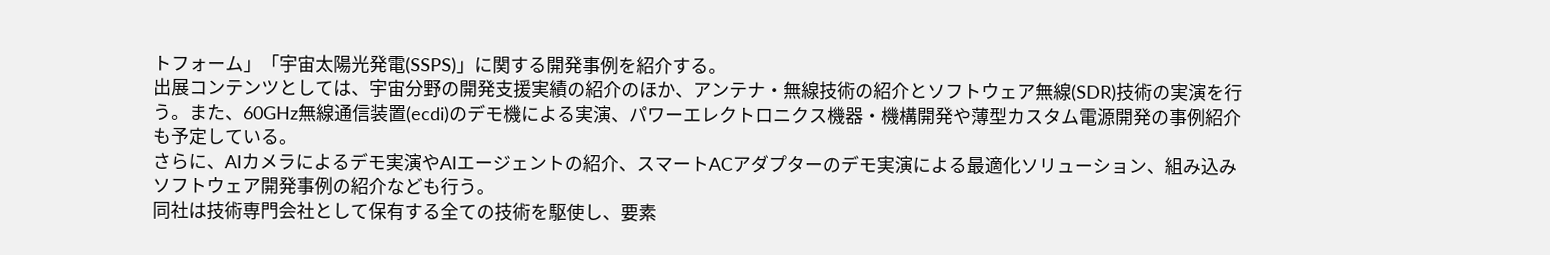トフォーム」「宇宙太陽光発電(SSPS)」に関する開発事例を紹介する。
出展コンテンツとしては、宇宙分野の開発支援実績の紹介のほか、アンテナ・無線技術の紹介とソフトウェア無線(SDR)技術の実演を行う。また、60GHz無線通信装置(ecdi)のデモ機による実演、パワーエレクトロニクス機器・機構開発や薄型カスタム電源開発の事例紹介も予定している。
さらに、AIカメラによるデモ実演やAIエージェントの紹介、スマートACアダプターのデモ実演による最適化ソリューション、組み込みソフトウェア開発事例の紹介なども行う。
同社は技術専門会社として保有する全ての技術を駆使し、要素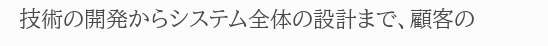技術の開発からシステム全体の設計まで、顧客の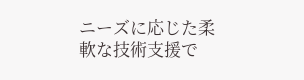ニーズに応じた柔軟な技術支援で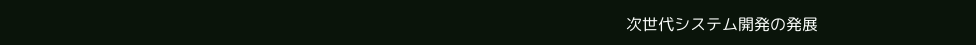次世代システム開発の発展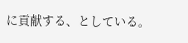に貢献する、としている。